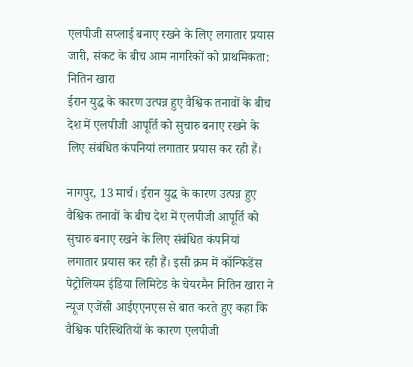एलपीजी सप्लाई बनाए रखने के लिए लगातार प्रयास जारी, संकट के बीच आम नागरिकों को प्राथमिकता: नितिन खारा
ईरान युद्ध के कारण उत्पन्न हुए वैश्विक तनावों के बीच देश में एलपीजी आपूर्ति को सुचारु बनाए रखने के लिए संबंधित कंपनियां लगातार प्रयास कर रही हैं।

नागपुर, 13 मार्च। ईरान युद्ध के कारण उत्पन्न हुए वैश्विक तनावों के बीच देश में एलपीजी आपूर्ति को सुचारु बनाए रखने के लिए संबंधित कंपनियां लगातार प्रयास कर रही हैं। इसी क्रम में कॉन्फिडेंस पेट्रोलियम इंडिया लिमिटेड के चेयरमैन नितिन खारा ने न्यूज एजेंसी आईएएनएस से बात करते हुए कहा कि वैश्विक परिस्थितियों के कारण एलपीजी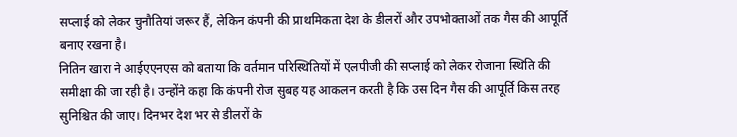सप्लाई को लेकर चुनौतियां जरूर हैं, लेकिन कंपनी की प्राथमिकता देश के डीलरों और उपभोक्ताओं तक गैस की आपूर्ति बनाए रखना है।
नितिन खारा ने आईएएनएस को बताया कि वर्तमान परिस्थितियों में एलपीजी की सप्लाई को लेकर रोजाना स्थिति की समीक्षा की जा रही है। उन्होंने कहा कि कंपनी रोज सुबह यह आकलन करती है कि उस दिन गैस की आपूर्ति किस तरह सुनिश्चित की जाए। दिनभर देश भर से डीलरों के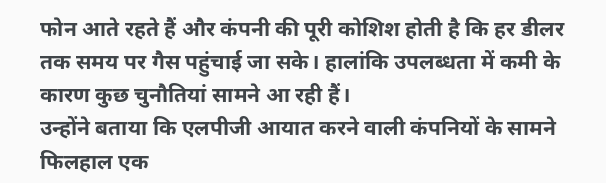फोन आते रहते हैं और कंपनी की पूरी कोशिश होती है कि हर डीलर तक समय पर गैस पहुंचाई जा सके। हालांकि उपलब्धता में कमी के कारण कुछ चुनौतियां सामने आ रही हैं।
उन्होंने बताया कि एलपीजी आयात करने वाली कंपनियों के सामने फिलहाल एक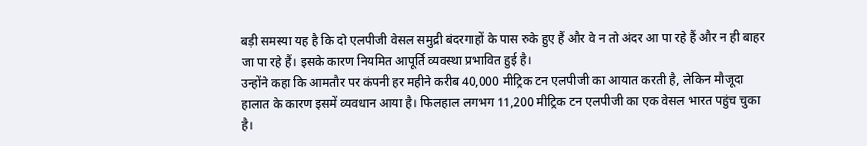बड़ी समस्या यह है कि दो एलपीजी वेसल समुद्री बंदरगाहों के पास रुके हुए हैं और वे न तो अंदर आ पा रहे हैं और न ही बाहर जा पा रहे हैं। इसके कारण नियमित आपूर्ति व्यवस्था प्रभावित हुई है।
उन्होंने कहा कि आमतौर पर कंपनी हर महीने करीब 40,000 मीट्रिक टन एलपीजी का आयात करती है, लेकिन मौजूदा हालात के कारण इसमें व्यवधान आया है। फिलहाल लगभग 11,200 मीट्रिक टन एलपीजी का एक वेसल भारत पहुंच चुका है।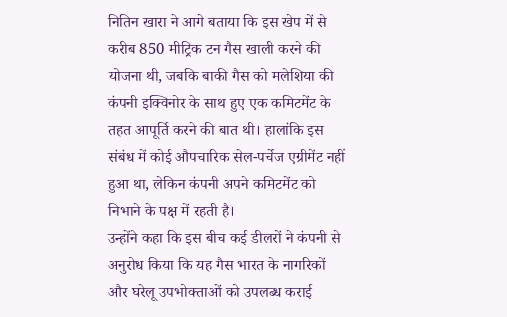नितिन खारा ने आगे बताया कि इस खेप में से करीब 850 मीट्रिक टन गैस खाली करने की योजना थी, जबकि बाकी गैस को मलेशिया की कंपनी इक्विनोर के साथ हुए एक कमिटमेंट के तहत आपूर्ति करने की बात थी। हालांकि इस संबंध में कोई औपचारिक सेल-पर्चेज एग्रीमेंट नहीं हुआ था, लेकिन कंपनी अपने कमिटमेंट को निभाने के पक्ष में रहती है।
उन्होंने कहा कि इस बीच कई डीलरों ने कंपनी से अनुरोध किया कि यह गैस भारत के नागरिकों और घरेलू उपभोक्ताओं को उपलब्ध कराई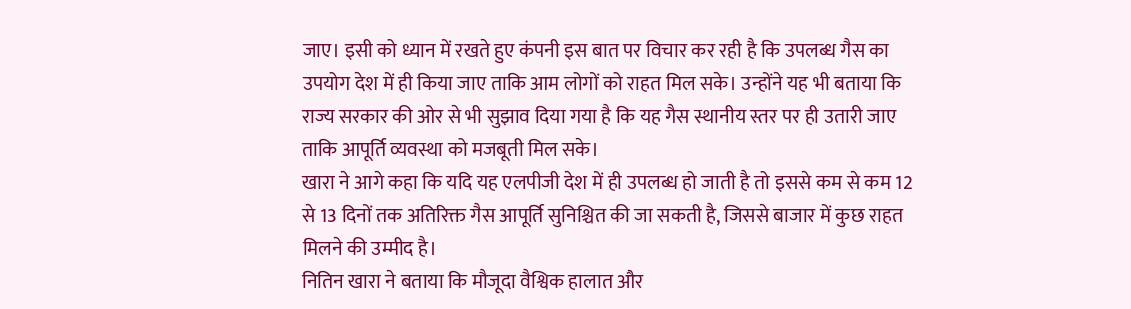जाए। इसी को ध्यान में रखते हुए कंपनी इस बात पर विचार कर रही है कि उपलब्ध गैस का उपयोग देश में ही किया जाए ताकि आम लोगों को राहत मिल सके। उन्होंने यह भी बताया कि राज्य सरकार की ओर से भी सुझाव दिया गया है कि यह गैस स्थानीय स्तर पर ही उतारी जाए ताकि आपूर्ति व्यवस्था को मजबूती मिल सके।
खारा ने आगे कहा कि यदि यह एलपीजी देश में ही उपलब्ध हो जाती है तो इससे कम से कम 12 से 13 दिनों तक अतिरिक्त गैस आपूर्ति सुनिश्चित की जा सकती है, जिससे बाजार में कुछ राहत मिलने की उम्मीद है।
नितिन खारा ने बताया कि मौजूदा वैश्विक हालात और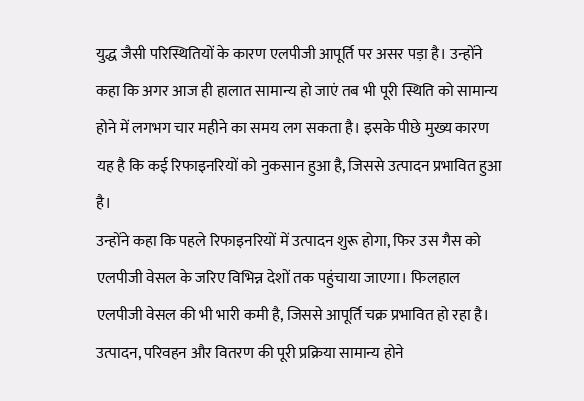युद्ध जैसी परिस्थितियों के कारण एलपीजी आपूर्ति पर असर पड़ा है। उन्होंने कहा कि अगर आज ही हालात सामान्य हो जाएं तब भी पूरी स्थिति को सामान्य होने में लगभग चार महीने का समय लग सकता है। इसके पीछे मुख्य कारण यह है कि कई रिफाइनरियों को नुकसान हुआ है, जिससे उत्पादन प्रभावित हुआ है।
उन्होंने कहा कि पहले रिफाइनरियों में उत्पादन शुरू होगा, फिर उस गैस को एलपीजी वेसल के जरिए विभिन्न देशों तक पहुंचाया जाएगा। फिलहाल एलपीजी वेसल की भी भारी कमी है, जिससे आपूर्ति चक्र प्रभावित हो रहा है। उत्पादन, परिवहन और वितरण की पूरी प्रक्रिया सामान्य होने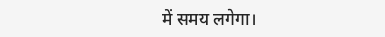में समय लगेगा।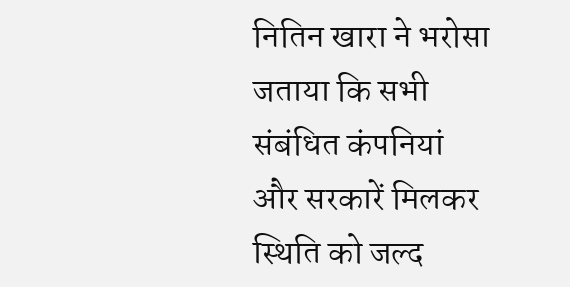नितिन खारा ने भरोसा जताया कि सभी संबंधित कंपनियां और सरकारें मिलकर स्थिति को जल्द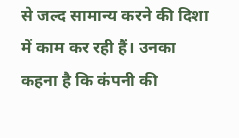से जल्द सामान्य करने की दिशा में काम कर रही हैं। उनका कहना है कि कंपनी की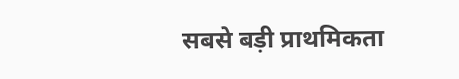सबसे बड़ी प्राथमिकता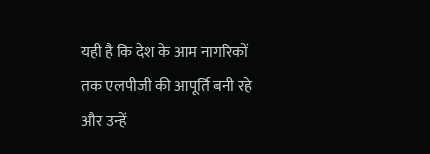यही है कि देश के आम नागरिकों तक एलपीजी की आपूर्ति बनी रहे और उन्हें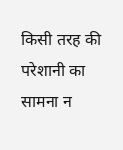किसी तरह की परेशानी का सामना न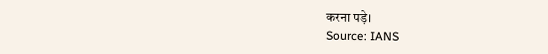करना पड़े।
Source: IANS